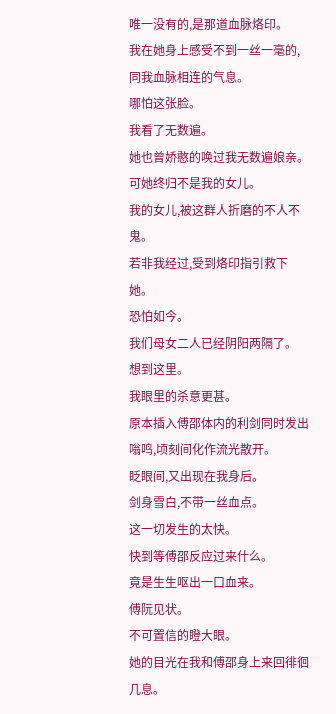唯一没有的,是那道血脉烙印。
我在她身上感受不到一丝一毫的,同我血脉相连的气息。
哪怕这张脸。
我看了无数遍。
她也曾娇憨的唤过我无数遍娘亲。
可她终归不是我的女儿。
我的女儿,被这群人折磨的不人不鬼。
若非我经过,受到烙印指引救下她。
恐怕如今。
我们母女二人已经阴阳两隔了。
想到这里。
我眼里的杀意更甚。
原本插入傅邵体内的利剑同时发出嗡鸣,顷刻间化作流光散开。
眨眼间,又出现在我身后。
剑身雪白,不带一丝血点。
这一切发生的太快。
快到等傅邵反应过来什么。
竟是生生呕出一口血来。
傅阮见状。
不可置信的瞪大眼。
她的目光在我和傅邵身上来回徘徊几息。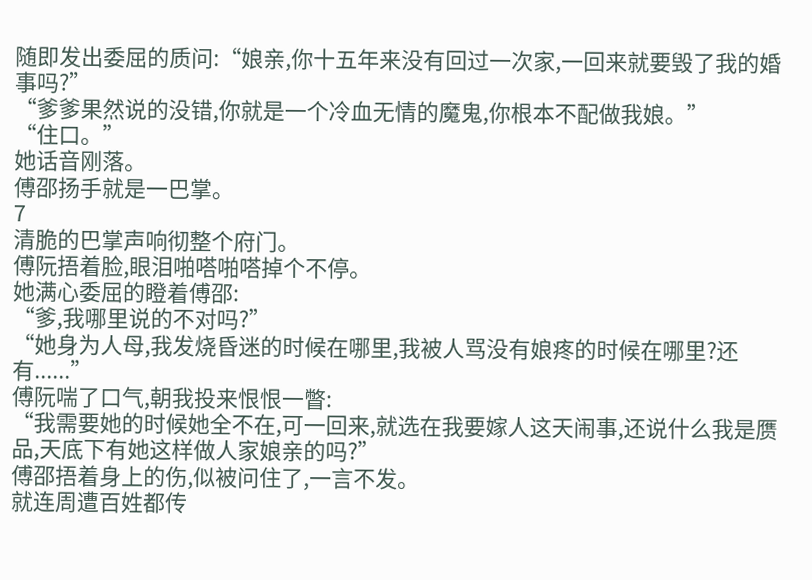随即发出委屈的质问:“娘亲,你十五年来没有回过一次家,一回来就要毁了我的婚事吗?”
“爹爹果然说的没错,你就是一个冷血无情的魔鬼,你根本不配做我娘。”
“住口。”
她话音刚落。
傅邵扬手就是一巴掌。
7
清脆的巴掌声响彻整个府门。
傅阮捂着脸,眼泪啪嗒啪嗒掉个不停。
她满心委屈的瞪着傅邵:
“爹,我哪里说的不对吗?”
“她身为人母,我发烧昏迷的时候在哪里,我被人骂没有娘疼的时候在哪里?还有......”
傅阮喘了口气,朝我投来恨恨一瞥:
“我需要她的时候她全不在,可一回来,就选在我要嫁人这天闹事,还说什么我是赝品,天底下有她这样做人家娘亲的吗?”
傅邵捂着身上的伤,似被问住了,一言不发。
就连周遭百姓都传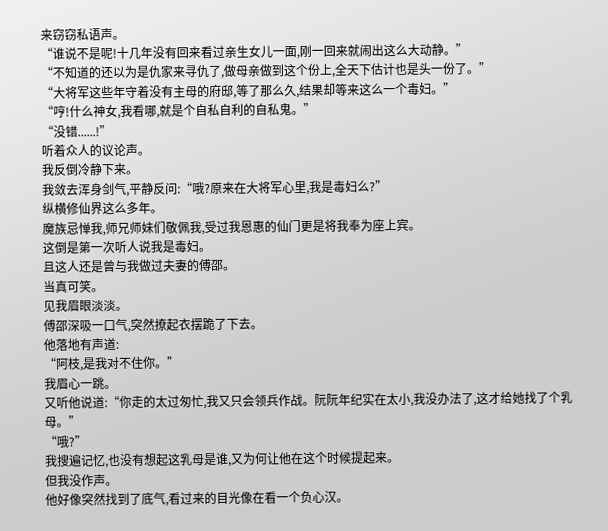来窃窃私语声。
“谁说不是呢!十几年没有回来看过亲生女儿一面,刚一回来就闹出这么大动静。”
“不知道的还以为是仇家来寻仇了,做母亲做到这个份上,全天下估计也是头一份了。”
“大将军这些年守着没有主母的府邸,等了那么久,结果却等来这么一个毒妇。”
“哼!什么神女,我看哪,就是个自私自利的自私鬼。”
“没错......!”
听着众人的议论声。
我反倒冷静下来。
我敛去浑身剑气,平静反问:“哦?原来在大将军心里,我是毒妇么?”
纵横修仙界这么多年。
魔族忌惮我,师兄师妹们敬佩我,受过我恩惠的仙门更是将我奉为座上宾。
这倒是第一次听人说我是毒妇。
且这人还是曾与我做过夫妻的傅邵。
当真可笑。
见我眉眼淡淡。
傅邵深吸一口气,突然撩起衣摆跪了下去。
他落地有声道:
“阿枝,是我对不住你。”
我眉心一跳。
又听他说道:“你走的太过匆忙,我又只会领兵作战。阮阮年纪实在太小,我没办法了,这才给她找了个乳母。”
“哦?”
我搜遍记忆,也没有想起这乳母是谁,又为何让他在这个时候提起来。
但我没作声。
他好像突然找到了底气,看过来的目光像在看一个负心汉。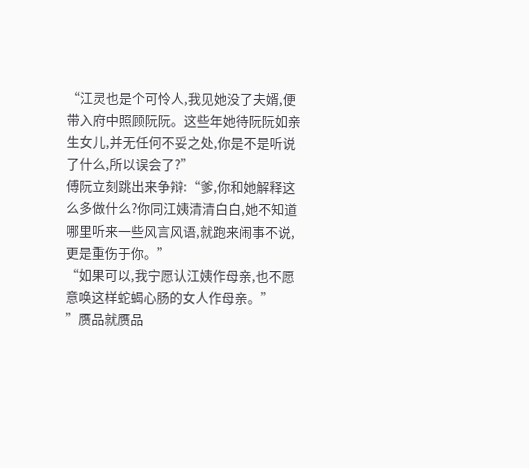“江灵也是个可怜人,我见她没了夫婿,便带入府中照顾阮阮。这些年她待阮阮如亲生女儿,并无任何不妥之处,你是不是听说了什么,所以误会了?”
傅阮立刻跳出来争辩:“爹,你和她解释这么多做什么?你同江姨清清白白,她不知道哪里听来一些风言风语,就跑来闹事不说,更是重伤于你。”
“如果可以,我宁愿认江姨作母亲,也不愿意唤这样蛇蝎心肠的女人作母亲。”
”赝品就赝品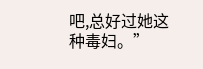吧,总好过她这种毒妇。”